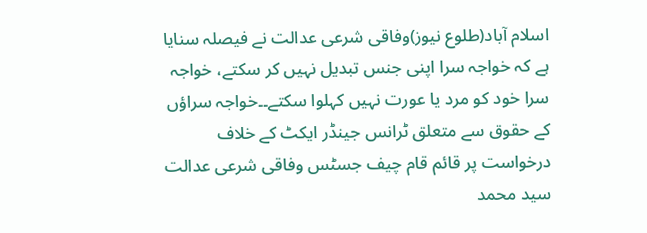اسلام آباد(طلوع نیوز)وفاقی شرعی عدالت نے فیصلہ سنایا ہے کہ خواجہ سرا اپنی جنس تبدیل نہیں کر سکتے، خواجہ سرا خود کو مرد یا عورت نہیں کہلوا سکتے۔۔خواجہ سراؤں کے حقوق سے متعلق ٹرانس جینڈر ایکٹ کے خلاف درخواست پر قائم قام چیف جسٹس وفاقی شرعی عدالت سید محمد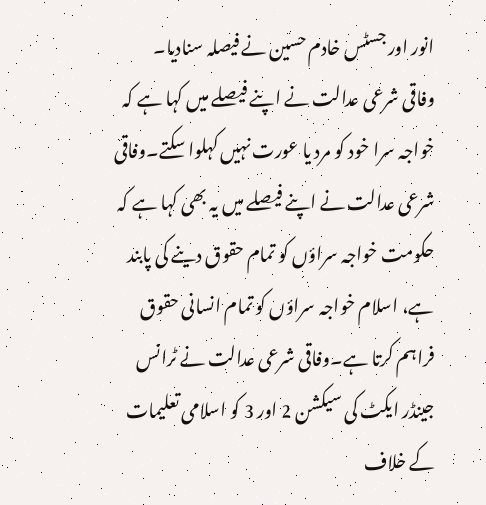انور اور جسٹس خادم حسین نے فیصلہ سنادیا۔
وفاقی شرعی عدالت نے اپنے فیصلے میں کہا ہے کہ خواجہ سرا خود کو مرد یا عورت نہیں کہلوا سکتے۔وفاقی شرعی عدالت نے اپنے فیصلے میں یہ بھی کہا ہے کہ حکومت خواجہ سراؤں کو تمام حقوق دینے کی پابند ہے، اسلام خواجہ سراؤں کو تمام انسانی حقوق فراہم کرتا ہے۔وفاقی شرعی عدالت نے ٹرانس جینڈر ایکٹ کی سیکشن 2 اور 3 کو اسلامی تعلیمات کے خلاف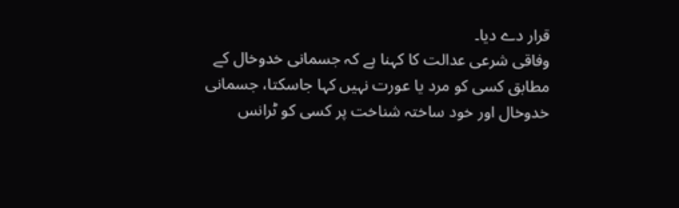قرار دے دیا۔
وفاقی شرعی عدالت کا کہنا ہے کہ جسمانی خدوخال کے مطابق کسی کو مرد یا عورت نہیں کہا جاسکتا، جسمانی خدوخال اور خود ساختہ شناخت پر کسی کو ٹرانس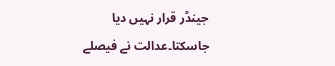جینڈر قرار نہیں دیا جاسکتا۔عدالت نے فیصلے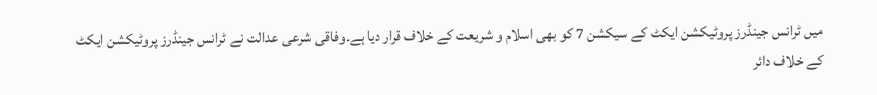میں ٹرانس جینڈرز پروٹیکشن ایکٹ کے سیکشن 7 کو بھی اسلام و شریعت کے خلاف قرار دیا ہے۔وفاقی شرعی عدالت نے ٹرانس جینڈرز پروٹیکشن ایکٹ کے خلاف دائر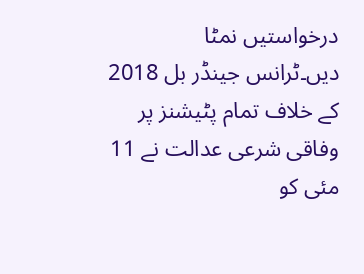درخواستیں نمٹا دیں۔ٹرانس جینڈر بل 2018 کے خلاف تمام پٹیشنز پر وفاقی شرعی عدالت نے 11 مئی کو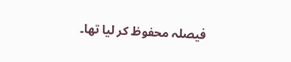فیصلہ محفوظ کر لیا تھا۔